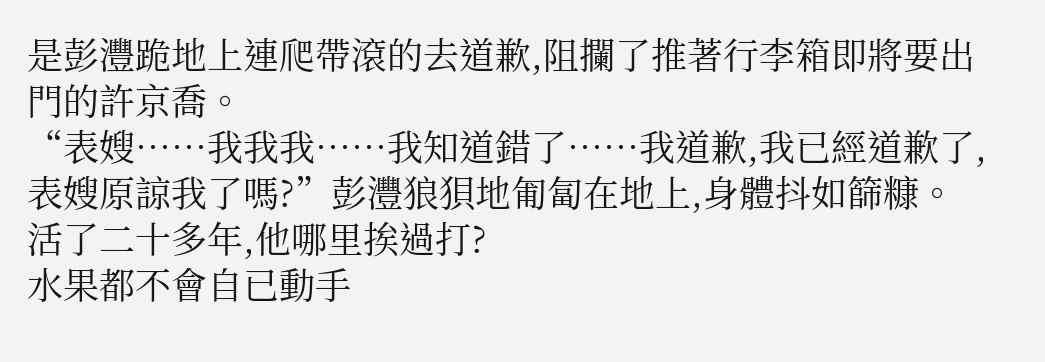是彭灃跪地上連爬帶滾的去道歉,阻攔了推著行李箱即將要出門的許京喬。
“表嫂……我我我……我知道錯了……我道歉,我已經道歉了,表嫂原諒我了嗎?”彭灃狼狽地匍匐在地上,身體抖如篩糠。
活了二十多年,他哪里挨過打?
水果都不會自已動手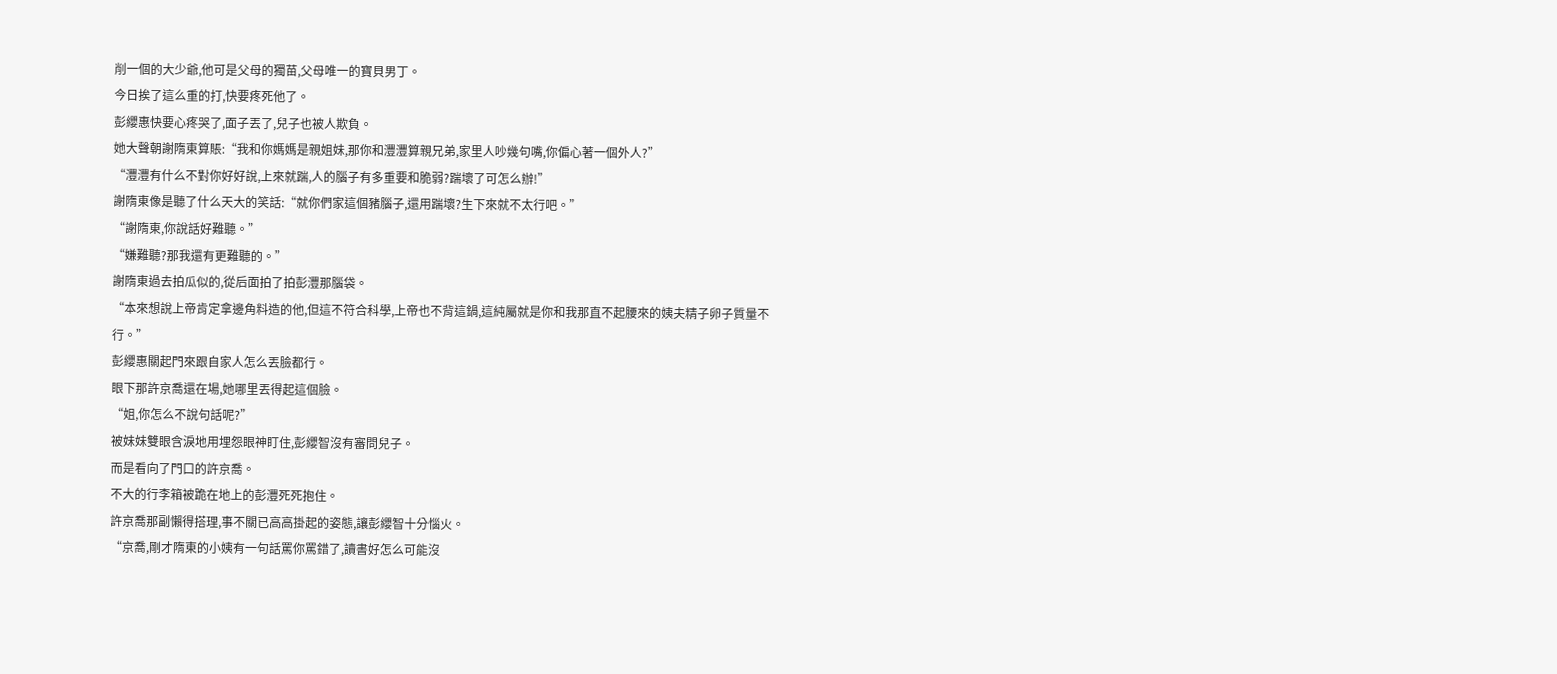削一個的大少爺,他可是父母的獨苗,父母唯一的寶貝男丁。
今日挨了這么重的打,快要疼死他了。
彭纓惠快要心疼哭了,面子丟了,兒子也被人欺負。
她大聲朝謝隋東算賬:“我和你媽媽是親姐妹,那你和灃灃算親兄弟,家里人吵幾句嘴,你偏心著一個外人?”
“灃灃有什么不對你好好說,上來就踹,人的腦子有多重要和脆弱?踹壞了可怎么辦!”
謝隋東像是聽了什么天大的笑話:“就你們家這個豬腦子,還用踹壞?生下來就不太行吧。”
“謝隋東,你說話好難聽。”
“嫌難聽?那我還有更難聽的。”
謝隋東過去拍瓜似的,從后面拍了拍彭灃那腦袋。
“本來想說上帝肯定拿邊角料造的他,但這不符合科學,上帝也不背這鍋,這純屬就是你和我那直不起腰來的姨夫精子卵子質量不行。”
彭纓惠關起門來跟自家人怎么丟臉都行。
眼下那許京喬還在場,她哪里丟得起這個臉。
“姐,你怎么不說句話呢?”
被妹妹雙眼含淚地用埋怨眼神盯住,彭纓智沒有審問兒子。
而是看向了門口的許京喬。
不大的行李箱被跪在地上的彭灃死死抱住。
許京喬那副懶得搭理,事不關已高高掛起的姿態,讓彭纓智十分惱火。
“京喬,剛才隋東的小姨有一句話罵你罵錯了,讀書好怎么可能沒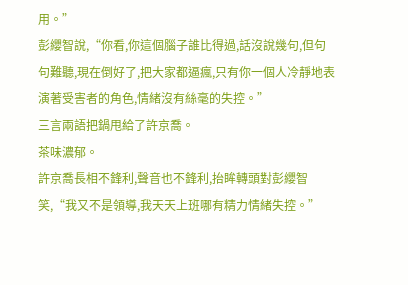用。”
彭纓智說,“你看,你這個腦子誰比得過,話沒說幾句,但句句難聽,現在倒好了,把大家都逼瘋,只有你一個人冷靜地表演著受害者的角色,情緒沒有絲毫的失控。”
三言兩語把鍋甩給了許京喬。
茶味濃郁。
許京喬長相不鋒利,聲音也不鋒利,抬眸轉頭對彭纓智笑,“我又不是領導,我天天上班哪有精力情緒失控。”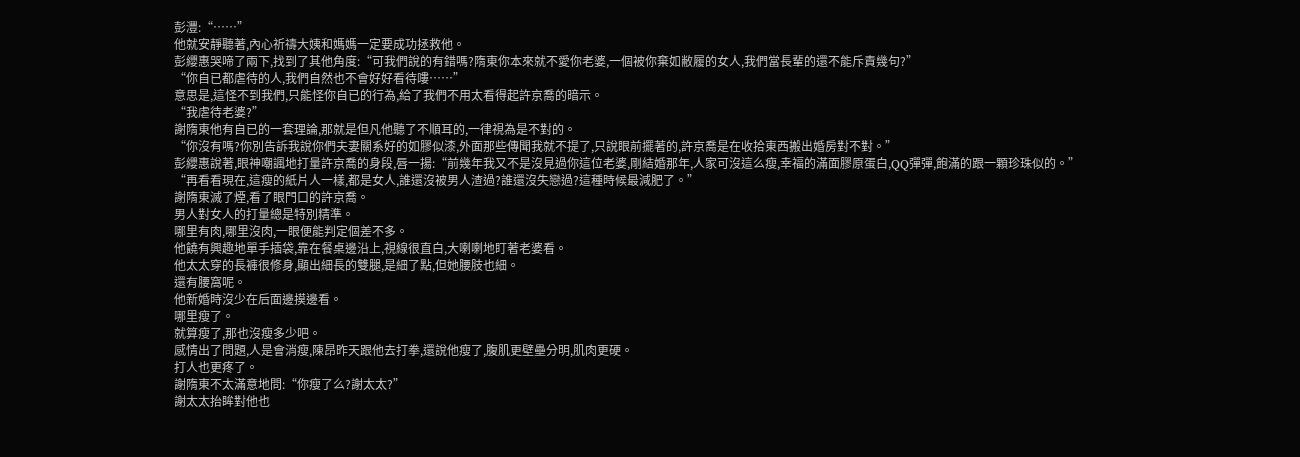彭灃:“……”
他就安靜聽著,內心祈禱大姨和媽媽一定要成功拯救他。
彭纓惠哭啼了兩下,找到了其他角度:“可我們說的有錯嗎?隋東你本來就不愛你老婆,一個被你棄如敝履的女人,我們當長輩的還不能斥責幾句?”
“你自已都虐待的人,我們自然也不會好好看待嘍……”
意思是,這怪不到我們,只能怪你自已的行為,給了我們不用太看得起許京喬的暗示。
“我虐待老婆?”
謝隋東他有自已的一套理論,那就是但凡他聽了不順耳的,一律視為是不對的。
“你沒有嗎?你別告訴我說你們夫妻關系好的如膠似漆,外面那些傳聞我就不提了,只說眼前擺著的,許京喬是在收拾東西搬出婚房對不對。”
彭纓惠說著,眼神嘲諷地打量許京喬的身段,唇一揚:“前幾年我又不是沒見過你這位老婆,剛結婚那年,人家可沒這么瘦,幸福的滿面膠原蛋白,QQ彈彈,飽滿的跟一顆珍珠似的。”
“再看看現在,這瘦的紙片人一樣,都是女人,誰還沒被男人渣過?誰還沒失戀過?這種時候最減肥了。”
謝隋東滅了煙,看了眼門口的許京喬。
男人對女人的打量總是特別精準。
哪里有肉,哪里沒肉,一眼便能判定個差不多。
他饒有興趣地單手插袋,靠在餐桌邊沿上,視線很直白,大喇喇地盯著老婆看。
他太太穿的長褲很修身,顯出細長的雙腿,是細了點,但她腰肢也細。
還有腰窩呢。
他新婚時沒少在后面邊摸邊看。
哪里瘦了。
就算瘦了,那也沒瘦多少吧。
感情出了問題,人是會消瘦,陳昂昨天跟他去打拳,還說他瘦了,腹肌更壁壘分明,肌肉更硬。
打人也更疼了。
謝隋東不太滿意地問:“你瘦了么?謝太太?”
謝太太抬眸對他也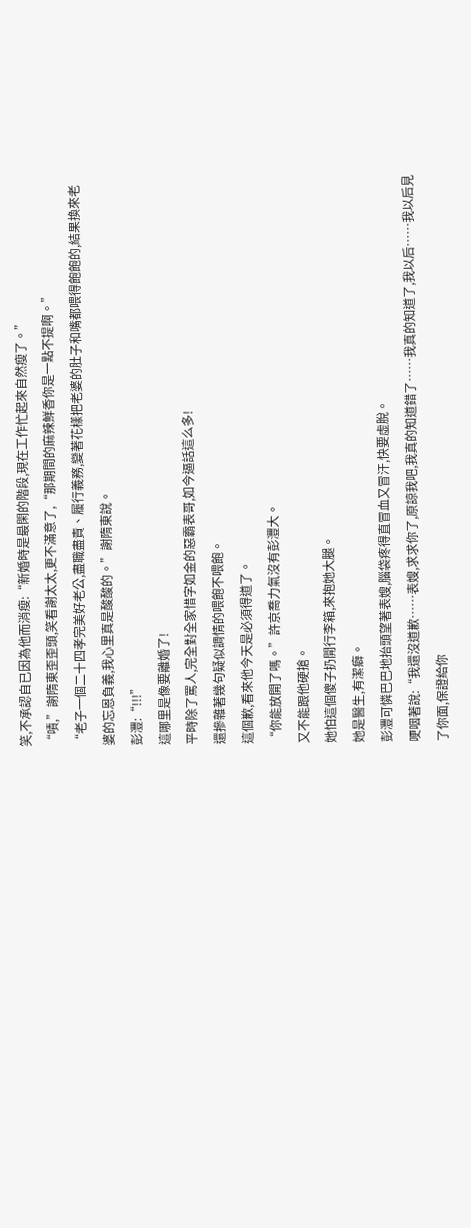笑,不承認自已因為他而消瘦:“新婚時是最閑的階段,現在工作忙起來自然瘦了。”
“嘖,”謝隋東歪歪頭,笑看謝太太,更不滿意了,“那期間的麻辣鮮香你是一點不提啊。”
“老子一個二十四孝完美好老公,盡職盡責、履行義務,變著花樣把老婆的肚子和嘴都喂得飽飽的,結果換來老婆的忘恩負義,我心里真是酸酸的。”謝隋東說。
彭灃:“!!!”
這哪里是像要離婚了!
平時除了罵人,完全對全家惜字如金的惡霸表哥,如今逼話這么多!
還摻雜著幾句疑似調情的喂飽不喂飽。
這個歉,看來他今天是必須得道了。
“你能放開了嗎。”許京喬力氣沒有彭灃大。
又不能跟他硬搶。
她怕這個傻子扔開行李箱,來抱她大腿。
她是醫生,有潔癖。
彭灃可憐巴巴地抬頭望著表嫂,腦袋疼得直冒血又冒汗,快要虛脫。
哽咽著說:“我還沒道歉……表嫂,求求你了,原諒我吧,我真的知道錯了……我真的知道了,我以后……我以后見了你面,保證給你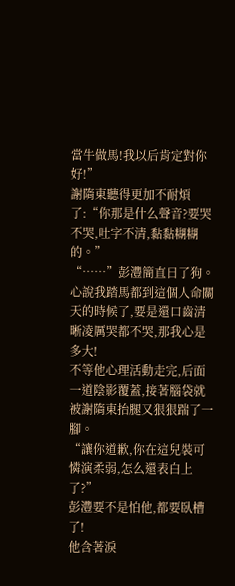當牛做馬!我以后肯定對你好!”
謝隋東聽得更加不耐煩了:“你那是什么聲音?要哭不哭,吐字不清,黏黏糊糊的。”
“……”彭灃簡直日了狗。
心說我踏馬都到這個人命關天的時候了,要是還口齒清晰凌厲哭都不哭,那我心是多大!
不等他心理活動走完,后面一道陰影覆蓋,接著腦袋就被謝隋東抬腿又狠狠踹了一腳。
“讓你道歉,你在這兒裝可憐演柔弱,怎么還表白上了?”
彭灃要不是怕他,都要臥槽了!
他含著淚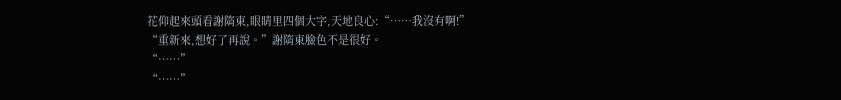花仰起來頭看謝隋東,眼睛里四個大字,天地良心:“……我沒有啊!”
“重新來,想好了再說。”謝隋東臉色不是很好。
“……”
“……”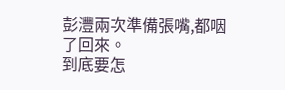彭灃兩次準備張嘴,都咽了回來。
到底要怎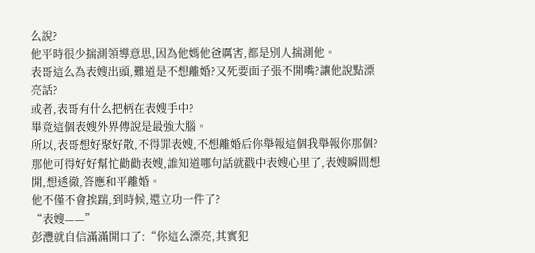么說?
他平時很少揣測領導意思,因為他媽他爸厲害,都是別人揣測他。
表哥這么為表嫂出頭,難道是不想離婚?又死要面子張不開嘴?讓他說點漂亮話?
或者,表哥有什么把柄在表嫂手中?
畢竟這個表嫂外界傳說是最強大腦。
所以,表哥想好聚好散,不得罪表嫂,不想離婚后你舉報這個我舉報你那個?
那他可得好好幫忙勸勸表嫂,誰知道哪句話就戳中表嫂心里了,表嫂瞬間想開,想透徹,答應和平離婚。
他不僅不會挨踹,到時候,還立功一件了?
“表嫂——”
彭灃就自信滿滿開口了:“你這么漂亮,其實犯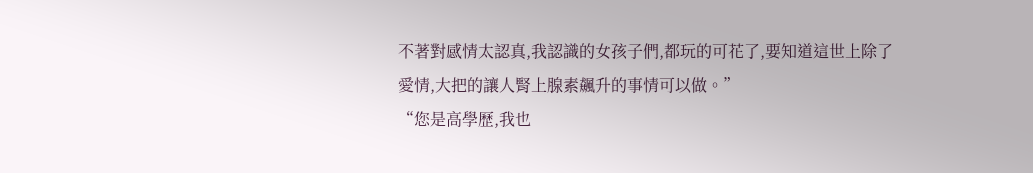不著對感情太認真,我認識的女孩子們,都玩的可花了,要知道這世上除了愛情,大把的讓人腎上腺素飆升的事情可以做。”
“您是高學歷,我也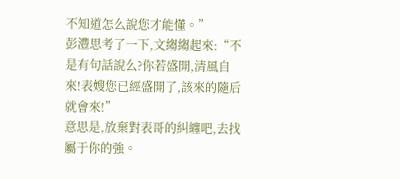不知道怎么說您才能懂。”
彭灃思考了一下,文縐縐起來:“不是有句話說么?你若盛開,清風自來!表嫂您已經盛開了,該來的隨后就會來!”
意思是,放棄對表哥的糾纏吧,去找屬于你的強。